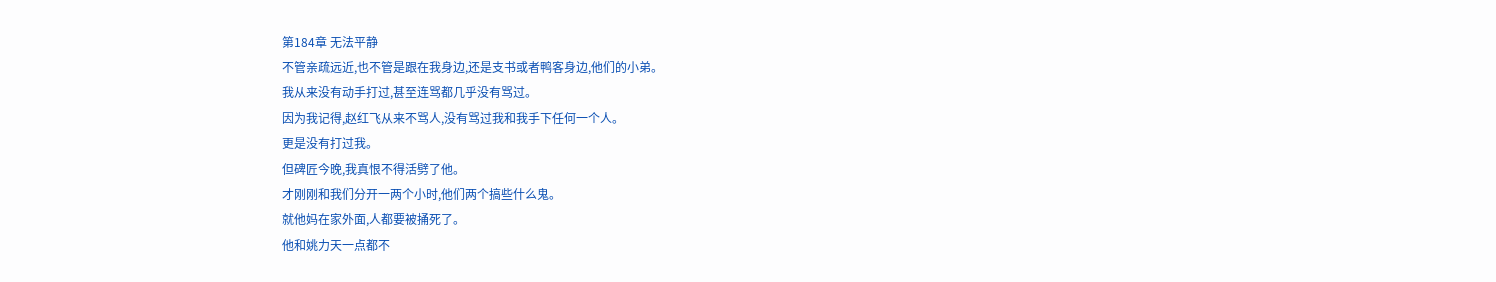第184章 无法平静
不管亲疏远近,也不管是跟在我身边,还是支书或者鸭客身边,他们的小弟。
我从来没有动手打过,甚至连骂都几乎没有骂过。
因为我记得,赵红飞从来不骂人,没有骂过我和我手下任何一个人。
更是没有打过我。
但碑匠今晚,我真恨不得活劈了他。
才刚刚和我们分开一两个小时,他们两个搞些什么鬼。
就他妈在家外面,人都要被捅死了。
他和姚力天一点都不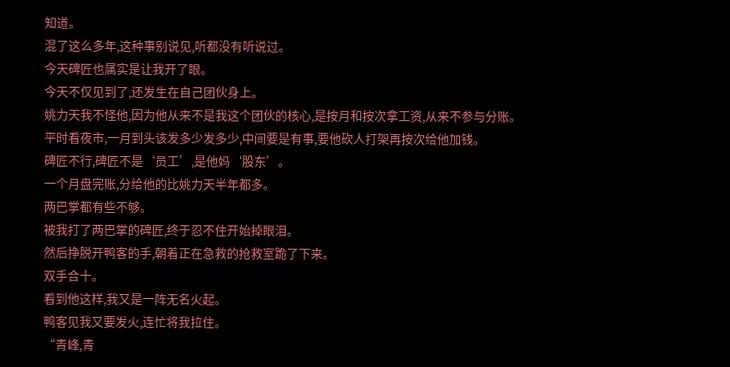知道。
混了这么多年,这种事别说见,听都没有听说过。
今天碑匠也属实是让我开了眼。
今天不仅见到了,还发生在自己团伙身上。
姚力天我不怪他,因为他从来不是我这个团伙的核心,是按月和按次拿工资,从来不参与分账。
平时看夜市,一月到头该发多少发多少,中间要是有事,要他砍人打架再按次给他加钱。
碑匠不行,碑匠不是‘员工’,是他妈‘股东’。
一个月盘完账,分给他的比姚力天半年都多。
两巴掌都有些不够。
被我打了两巴掌的碑匠,终于忍不住开始掉眼泪。
然后挣脱开鸭客的手,朝着正在急救的抢救室跪了下来。
双手合十。
看到他这样,我又是一阵无名火起。
鸭客见我又要发火,连忙将我拉住。
“青峰,青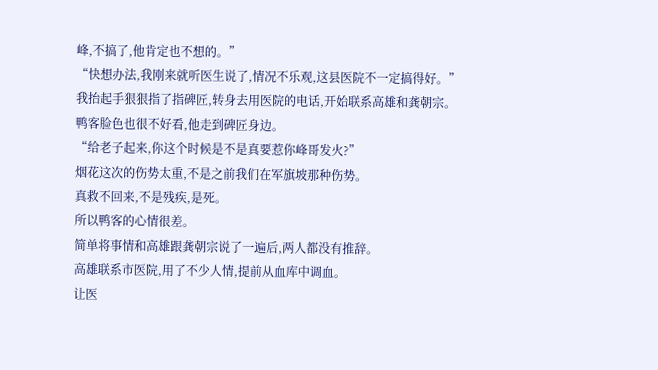峰,不搞了,他肯定也不想的。”
“快想办法,我刚来就听医生说了,情况不乐观,这县医院不一定搞得好。”
我抬起手狠狠指了指碑匠,转身去用医院的电话,开始联系高雄和龚朝宗。
鸭客脸色也很不好看,他走到碑匠身边。
“给老子起来,你这个时候是不是真要惹你峰哥发火?”
烟花这次的伤势太重,不是之前我们在军旗坡那种伤势。
真救不回来,不是残疾,是死。
所以鸭客的心情很差。
简单将事情和高雄跟龚朝宗说了一遍后,两人都没有推辞。
高雄联系市医院,用了不少人情,提前从血库中调血。
让医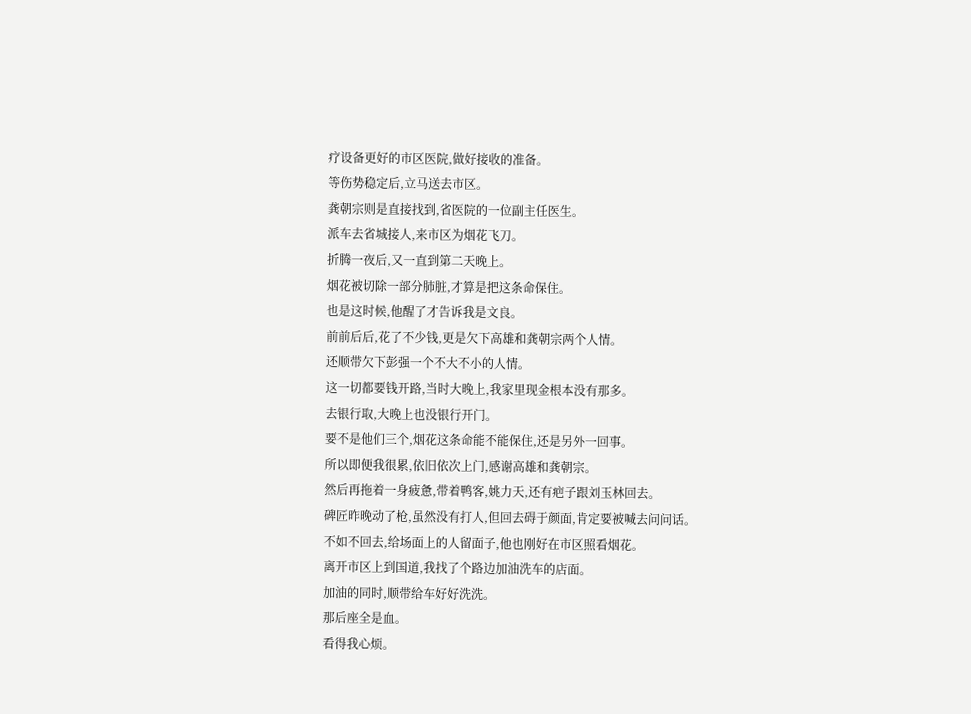疗设备更好的市区医院,做好接收的准备。
等伤势稳定后,立马送去市区。
龚朝宗则是直接找到,省医院的一位副主任医生。
派车去省城接人,来市区为烟花飞刀。
折腾一夜后,又一直到第二天晚上。
烟花被切除一部分肺脏,才算是把这条命保住。
也是这时候,他醒了才告诉我是文良。
前前后后,花了不少钱,更是欠下高雄和龚朝宗两个人情。
还顺带欠下彭强一个不大不小的人情。
这一切都要钱开路,当时大晚上,我家里现金根本没有那多。
去银行取,大晚上也没银行开门。
要不是他们三个,烟花这条命能不能保住,还是另外一回事。
所以即便我很累,依旧依次上门,感谢高雄和龚朝宗。
然后再拖着一身疲惫,带着鸭客,姚力天,还有疤子跟刘玉林回去。
碑匠昨晚动了枪,虽然没有打人,但回去碍于颜面,肯定要被喊去问问话。
不如不回去,给场面上的人留面子,他也刚好在市区照看烟花。
离开市区上到国道,我找了个路边加油洗车的店面。
加油的同时,顺带给车好好洗洗。
那后座全是血。
看得我心烦。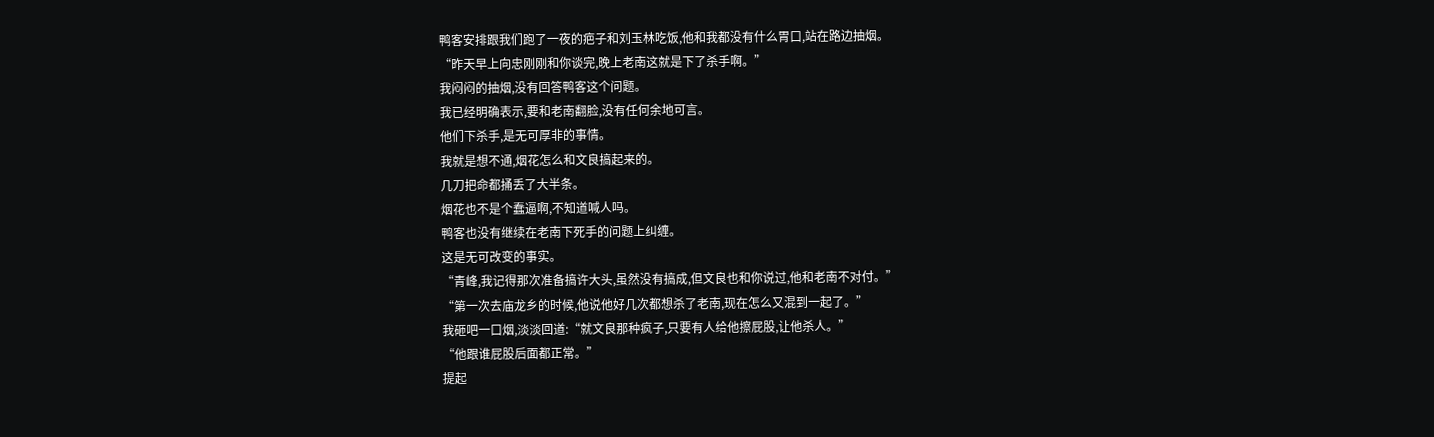鸭客安排跟我们跑了一夜的疤子和刘玉林吃饭,他和我都没有什么胃口,站在路边抽烟。
“昨天早上向忠刚刚和你谈完,晚上老南这就是下了杀手啊。”
我闷闷的抽烟,没有回答鸭客这个问题。
我已经明确表示,要和老南翻脸,没有任何余地可言。
他们下杀手,是无可厚非的事情。
我就是想不通,烟花怎么和文良搞起来的。
几刀把命都捅丢了大半条。
烟花也不是个蠢逼啊,不知道喊人吗。
鸭客也没有继续在老南下死手的问题上纠缠。
这是无可改变的事实。
“青峰,我记得那次准备搞许大头,虽然没有搞成,但文良也和你说过,他和老南不对付。”
“第一次去庙龙乡的时候,他说他好几次都想杀了老南,现在怎么又混到一起了。”
我砸吧一口烟,淡淡回道:“就文良那种疯子,只要有人给他擦屁股,让他杀人。”
“他跟谁屁股后面都正常。”
提起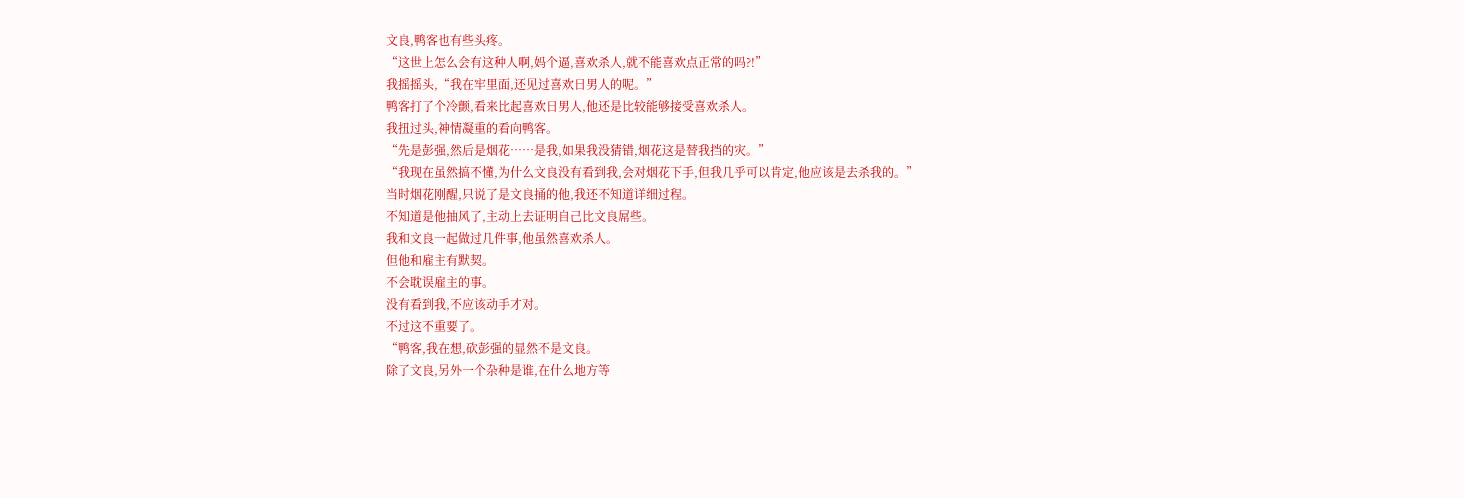文良,鸭客也有些头疼。
“这世上怎么会有这种人啊,妈个逼,喜欢杀人,就不能喜欢点正常的吗?!”
我摇摇头,“我在牢里面,还见过喜欢日男人的呢。”
鸭客打了个冷颤,看来比起喜欢日男人,他还是比较能够接受喜欢杀人。
我扭过头,神情凝重的看向鸭客。
“先是彭强,然后是烟花……是我,如果我没猜错,烟花这是替我挡的灾。”
“我现在虽然搞不懂,为什么文良没有看到我,会对烟花下手,但我几乎可以肯定,他应该是去杀我的。”
当时烟花刚醒,只说了是文良捅的他,我还不知道详细过程。
不知道是他抽风了,主动上去证明自己比文良屌些。
我和文良一起做过几件事,他虽然喜欢杀人。
但他和雇主有默契。
不会耽误雇主的事。
没有看到我,不应该动手才对。
不过这不重要了。
“鸭客,我在想,砍彭强的显然不是文良。
除了文良,另外一个杂种是谁,在什么地方等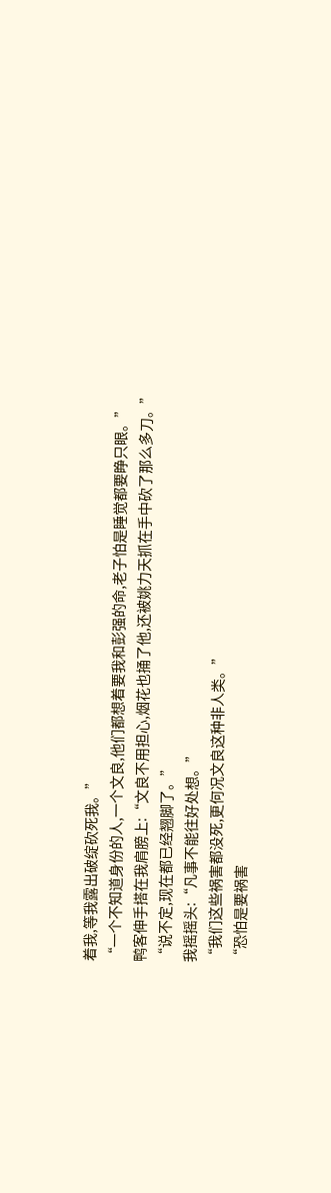着我,等我露出破绽砍死我。”
“一个不知道身份的人,一个文良,他们都想着要我和彭强的命,老子怕是睡觉都要睁只眼。”
鸭客伸手搭在我肩膀上:“文良不用担心,烟花也捅了他,还被姚力天抓在手中砍了那么多刀。”
“说不定,现在都已经翘脚了。”
我摇摇头:“凡事不能往好处想。”
“我们这些祸害都没死,更何况文良这种非人类。”
“恐怕是要祸害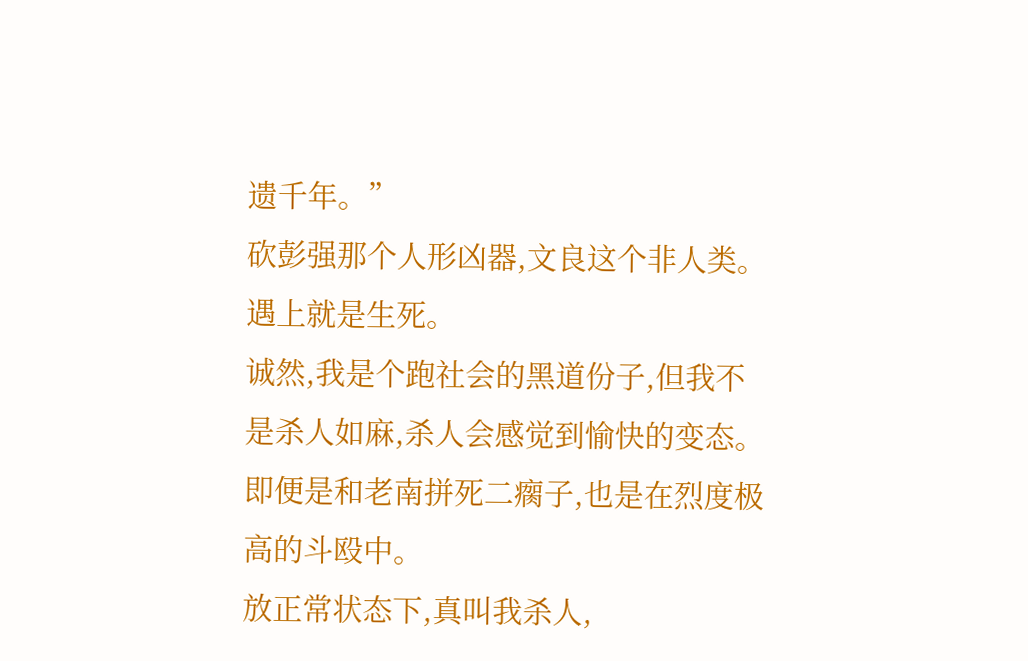遗千年。”
砍彭强那个人形凶器,文良这个非人类。
遇上就是生死。
诚然,我是个跑社会的黑道份子,但我不是杀人如麻,杀人会感觉到愉快的变态。
即便是和老南拼死二瘸子,也是在烈度极高的斗殴中。
放正常状态下,真叫我杀人,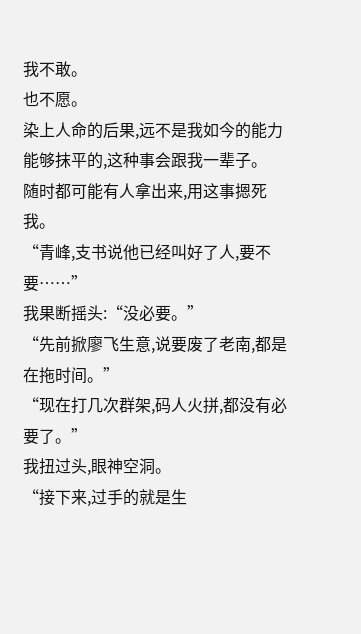我不敢。
也不愿。
染上人命的后果,远不是我如今的能力能够抹平的,这种事会跟我一辈子。
随时都可能有人拿出来,用这事摁死我。
“青峰,支书说他已经叫好了人,要不要……”
我果断摇头:“没必要。”
“先前掀廖飞生意,说要废了老南,都是在拖时间。”
“现在打几次群架,码人火拼,都没有必要了。”
我扭过头,眼神空洞。
“接下来,过手的就是生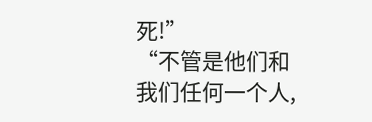死!”
“不管是他们和我们任何一个人,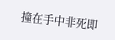撞在手中非死即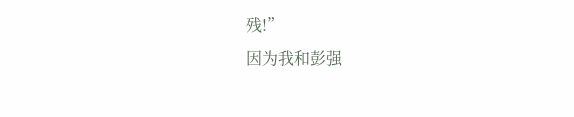残!”
因为我和彭强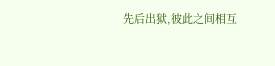先后出狱,彼此之间相互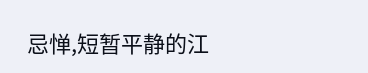忌惮,短暂平静的江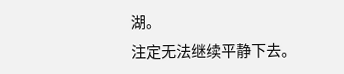湖。
注定无法继续平静下去。